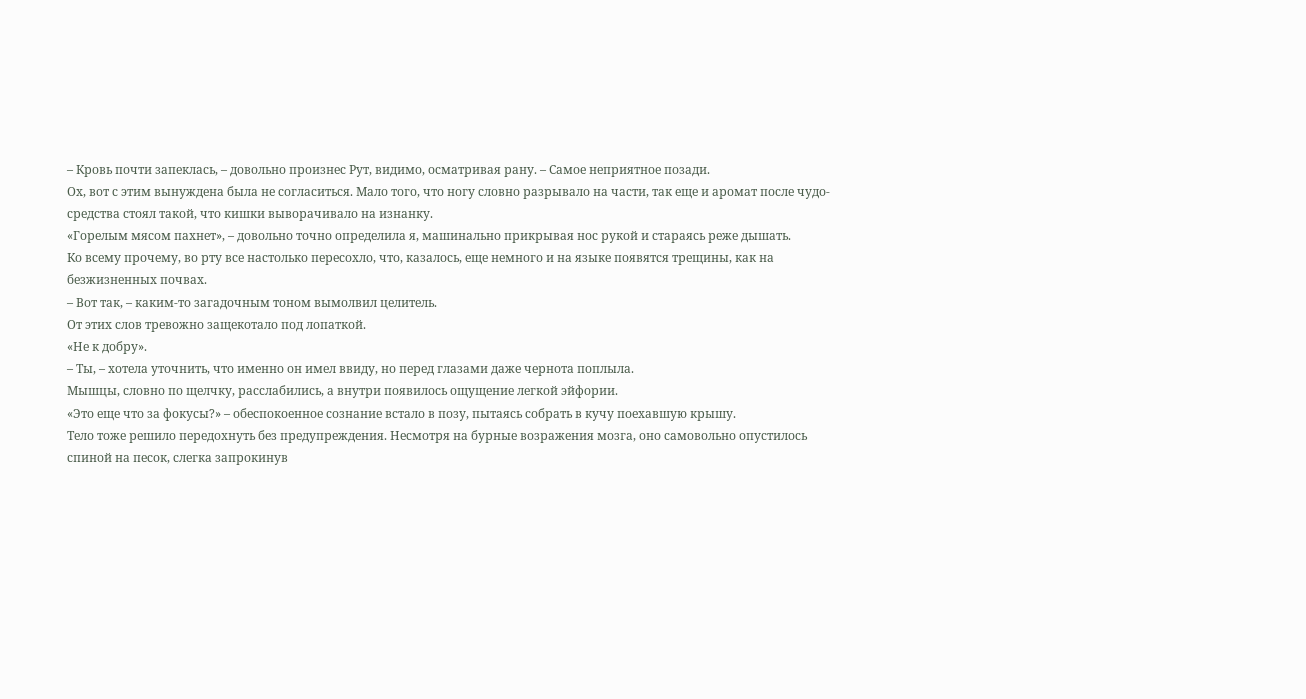– Кровь почти запеклась, – довольно произнес Рут, видимо, осматривая рану. – Самое неприятное позади.
Ох, вот с этим вынуждена была не согласиться. Мало того, что ногу словно разрывало на части, так еще и аромат после чудо-средства стоял такой, что кишки выворачивало на изнанку.
«Горелым мясом пахнет», – довольно точно определила я, машинально прикрывая нос рукой и стараясь реже дышать.
Ко всему прочему, во рту все настолько пересохло, что, казалось, еще немного и на языке появятся трещины, как на безжизненных почвах.
– Вот так, – каким-то загадочным тоном вымолвил целитель.
От этих слов тревожно защекотало под лопаткой.
«Не к добру».
– Ты, – хотела уточнить, что именно он имел ввиду, но перед глазами даже чернота поплыла.
Мышцы, словно по щелчку, расслабились, а внутри появилось ощущение легкой эйфории.
«Это еще что за фокусы?» – обеспокоенное сознание встало в позу, пытаясь собрать в кучу поехавшую крышу.
Тело тоже решило передохнуть без предупреждения. Несмотря на бурные возражения мозга, оно самовольно опустилось спиной на песок, слегка запрокинув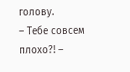голову.
– Тебе совсем плохо?! –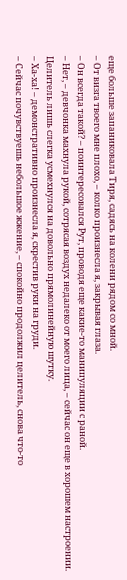еще больше запаниковала Тиря, садясь на колени рядом со мной.
– От визга твоего мне плохо, – колко произнесла я, закрывая глаза.
– Он всегда такой? – поинтересовался Рут, проводя еще какие-то манипуляции с раной.
– Нет, – девчонка махнула рукой, сотрясая воздух недалеко от моего лица, – сейчас он еще в хорошем настроении.
Целитель лишь слегка усмехнулся на довольно прямолинейную шутку.
– Ха-ха! – демонстративно произнесла я, скрестив руки на груди.
– Сейчас почувствуешь небольшое жжение, – спокойно продолжил целитель, снова что-то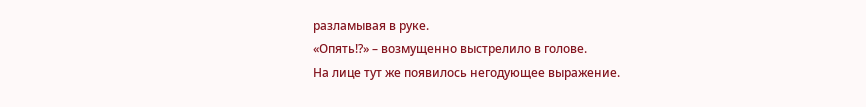разламывая в руке.
«Опять!?» – возмущенно выстрелило в голове.
На лице тут же появилось негодующее выражение.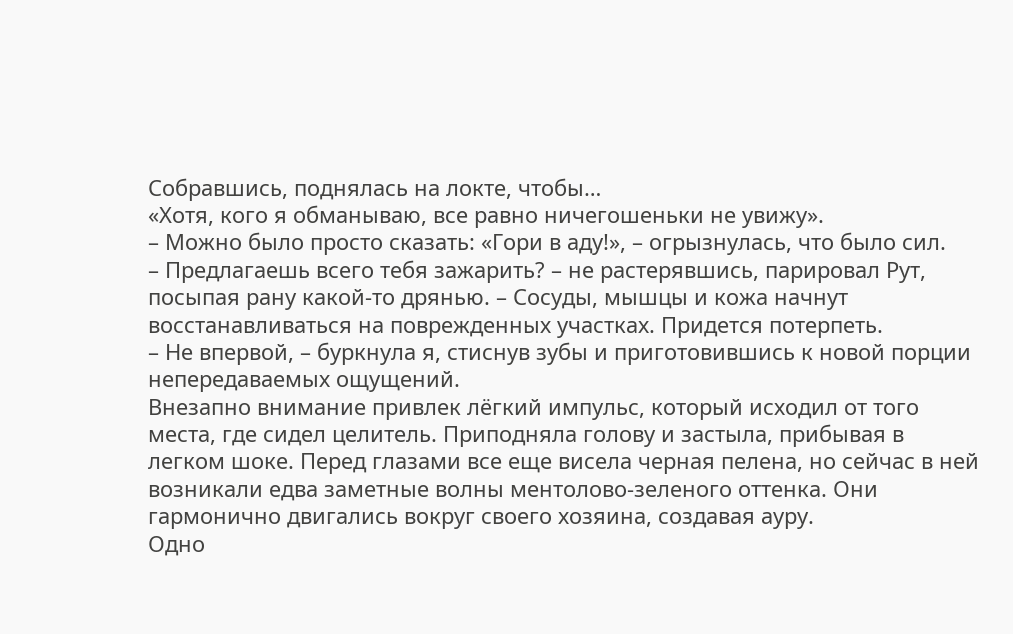Собравшись, поднялась на локте, чтобы…
«Хотя, кого я обманываю, все равно ничегошеньки не увижу».
– Можно было просто сказать: «Гори в аду!», – огрызнулась, что было сил.
– Предлагаешь всего тебя зажарить? – не растерявшись, парировал Рут, посыпая рану какой-то дрянью. – Сосуды, мышцы и кожа начнут восстанавливаться на поврежденных участках. Придется потерпеть.
– Не впервой, – буркнула я, стиснув зубы и приготовившись к новой порции непередаваемых ощущений.
Внезапно внимание привлек лёгкий импульс, который исходил от того места, где сидел целитель. Приподняла голову и застыла, прибывая в легком шоке. Перед глазами все еще висела черная пелена, но сейчас в ней возникали едва заметные волны ментолово-зеленого оттенка. Они гармонично двигались вокруг своего хозяина, создавая ауру.
Одно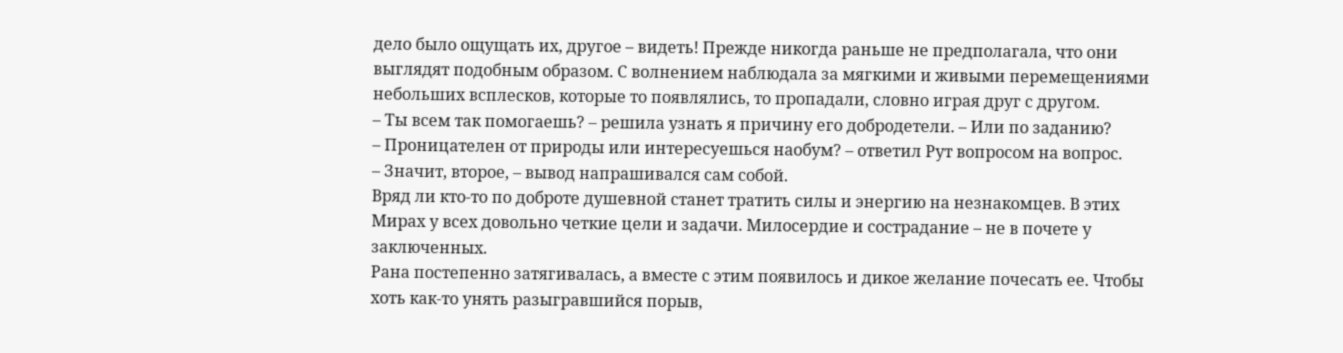дело было ощущать их, другое – видеть! Прежде никогда раньше не предполагала, что они выглядят подобным образом. С волнением наблюдала за мягкими и живыми перемещениями небольших всплесков, которые то появлялись, то пропадали, словно играя друг с другом.
– Ты всем так помогаешь? – решила узнать я причину его добродетели. – Или по заданию?
– Проницателен от природы или интересуешься наобум? – ответил Рут вопросом на вопрос.
– Значит, второе, – вывод напрашивался сам собой.
Вряд ли кто-то по доброте душевной станет тратить силы и энергию на незнакомцев. В этих Мирах у всех довольно четкие цели и задачи. Милосердие и сострадание – не в почете у заключенных.
Рана постепенно затягивалась, а вместе с этим появилось и дикое желание почесать ее. Чтобы хоть как-то унять разыгравшийся порыв,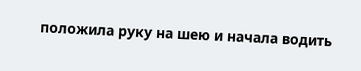положила руку на шею и начала водить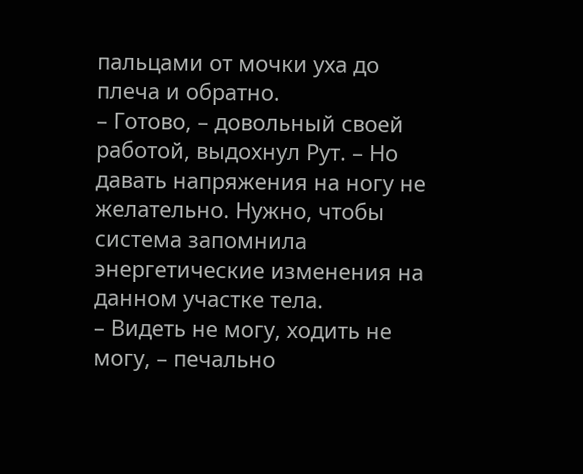пальцами от мочки уха до плеча и обратно.
– Готово, – довольный своей работой, выдохнул Рут. – Но давать напряжения на ногу не желательно. Нужно, чтобы система запомнила энергетические изменения на данном участке тела.
– Видеть не могу, ходить не могу, – печально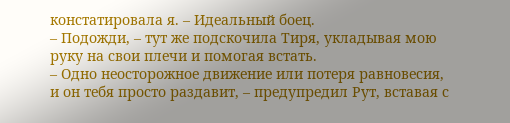констатировала я. – Идеальный боец.
– Подожди, – тут же подскочила Тиря, укладывая мою руку на свои плечи и помогая встать.
– Одно неосторожное движение или потеря равновесия, и он тебя просто раздавит, – предупредил Рут, вставая с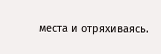места и отряхиваясь.